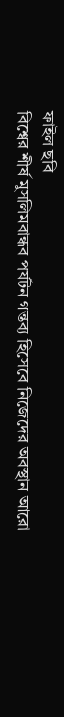ফাইল ছবি
বিশ্বের শীর্ষ মুসলিমবান্ধব পর্যটন গন্তব্য হিসেবে নিজেদের অবস্থান আরো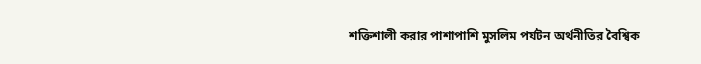শক্তিশালী করার পাশাপাশি মুসলিম পর্যটন অর্থনীতির বৈশ্বিক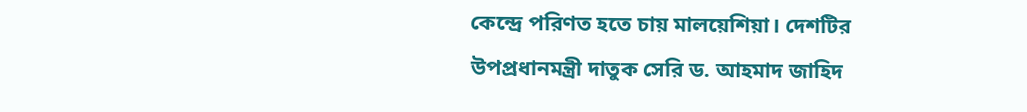কেন্দ্রে পরিণত হতে চায় মালয়েশিয়া। দেশটির উপপ্রধানমন্ত্রী দাতুক সেরি ড. আহমাদ জাহিদ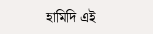হামিদি এই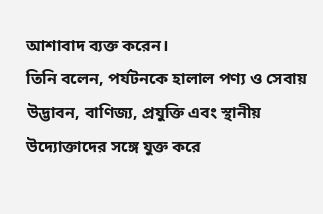আশাবাদ ব্যক্ত করেন।
তিনি বলেন, পর্যটনকে হালাল পণ্য ও সেবায় উদ্ভাবন, বাণিজ্য, প্রযুক্তি এবং স্থানীয় উদ্যোক্তাদের সঙ্গে যুক্ত করে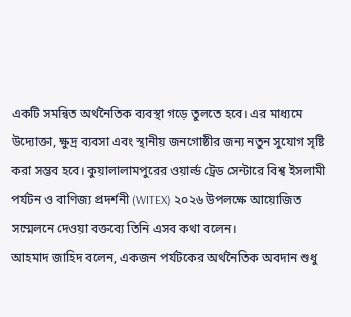একটি সমন্বিত অর্থনৈতিক ব্যবস্থা গড়ে তুলতে হবে। এর মাধ্যমে উদ্যোক্তা, ক্ষুদ্র ব্যবসা এবং স্থানীয় জনগোষ্ঠীর জন্য নতুন সুযোগ সৃষ্টি করা সম্ভব হবে। কুয়ালালামপুরের ওয়ার্ল্ড ট্রেড সেন্টারে বিশ্ব ইসলামী পর্যটন ও বাণিজ্য প্রদর্শনী (WITEX) ২০২৬ উপলক্ষে আয়োজিত সম্মেলনে দেওয়া বক্তব্যে তিনি এসব কথা বলেন।
আহমাদ জাহিদ বলেন, একজন পর্যটকের অর্থনৈতিক অবদান শুধু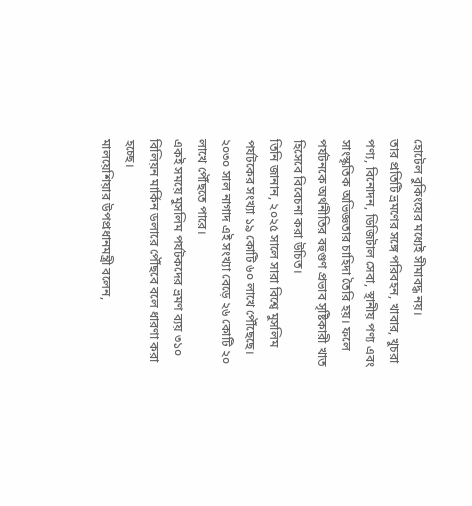হোটেল বুকিংয়ের মধ্যেই সীমাবদ্ধ নয়।
তার প্রতিটি ভ্রমণের সঙ্গে পরিবহন, খাবার, খুচরা পণ্য, বিনোদন, ডিজিটাল সেবা, স্থানীয় পণ্য এবং সাংস্কৃতিক অভিজ্ঞতার চাহিদা তৈরি হয়। ফলে পর্যটনকে অর্থনীতির বহুগুণ প্রভাব সৃষ্টিকারী খাত হিসেবে বিবেচনা করা উচিত।
তিনি জানান, ২০২৫ সালে সারা বিশ্বে মুসলিম পর্যটকের সংখ্যা ১৯ কোটি ৬০ লাখে পৌঁছেছে। ২০৩০ সাল নাগাদ এই সংখ্যা বেড়ে ২৬ কোটি ২০ লাখে পৌঁছতে পারে।
একই সময়ে মুসলিম পর্যটকদের ভ্রমণ ব্যয় ৩১০ বিলিয়ন মার্কিন ডলারে পৌঁছবে বলে ধারণা করা হচ্ছে।
মালয়েশিয়ার উপপ্রধানমন্ত্রী বলেন,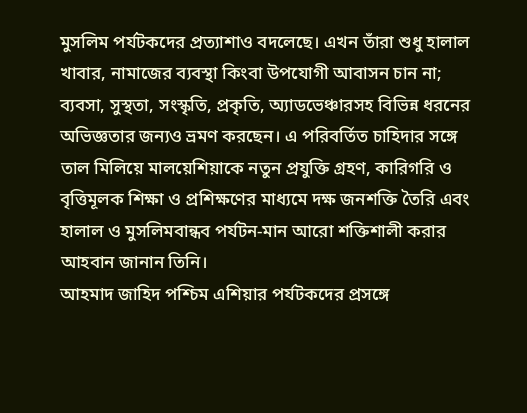মুসলিম পর্যটকদের প্রত্যাশাও বদলেছে। এখন তাঁরা শুধু হালাল খাবার, নামাজের ব্যবস্থা কিংবা উপযোগী আবাসন চান না; ব্যবসা, সুস্থতা, সংস্কৃতি, প্রকৃতি, অ্যাডভেঞ্চারসহ বিভিন্ন ধরনের অভিজ্ঞতার জন্যও ভ্রমণ করছেন। এ পরিবর্তিত চাহিদার সঙ্গে তাল মিলিয়ে মালয়েশিয়াকে নতুন প্রযুক্তি গ্রহণ, কারিগরি ও বৃত্তিমূলক শিক্ষা ও প্রশিক্ষণের মাধ্যমে দক্ষ জনশক্তি তৈরি এবং হালাল ও মুসলিমবান্ধব পর্যটন-মান আরো শক্তিশালী করার আহবান জানান তিনি।
আহমাদ জাহিদ পশ্চিম এশিয়ার পর্যটকদের প্রসঙ্গে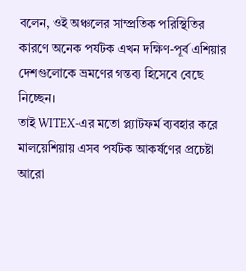বলেন, ওই অঞ্চলের সাম্প্রতিক পরিস্থিতির কারণে অনেক পর্যটক এখন দক্ষিণ-পূর্ব এশিয়ার দেশগুলোকে ভ্রমণের গন্তব্য হিসেবে বেছে নিচ্ছেন।
তাই WITEX-এর মতো প্ল্যাটফর্ম ব্যবহার করে মালয়েশিয়ায় এসব পর্যটক আকর্ষণের প্রচেষ্টা আরো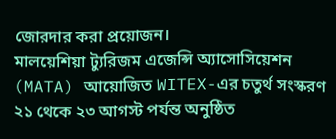জোরদার করা প্রয়োজন।
মালয়েশিয়া ট্যুরিজম এজেন্সি অ্যাসোসিয়েশন (MATA) আয়োজিত WITEX-এর চতুর্থ সংস্করণ ২১ থেকে ২৩ আগস্ট পর্যন্ত অনুষ্ঠিত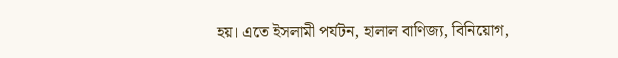হয়। এতে ইসলামী পর্যটন, হালাল বাণিজ্য, বিনিয়োগ,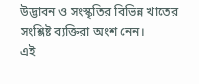উদ্ভাবন ও সংস্কৃতির বিভিন্ন খাতের সংশ্লিষ্ট ব্যক্তিরা অংশ নেন।
এই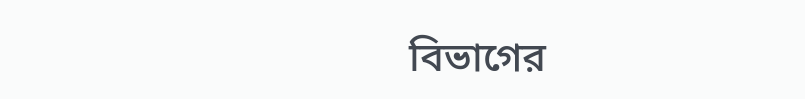বিভাগের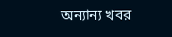অন্যান্য খবর